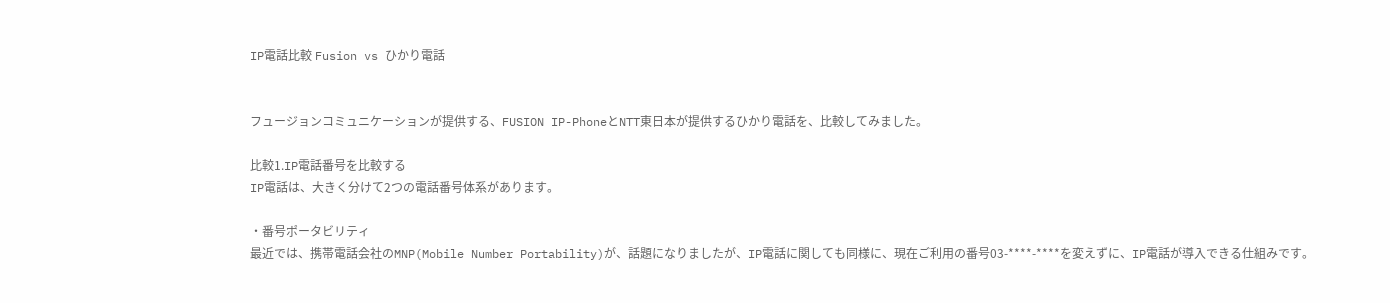IP電話比較 Fusion vs ひかり電話


フュージョンコミュニケーションが提供する、FUSION IP-PhoneとNTT東日本が提供するひかり電話を、比較してみました。

比較1.IP電話番号を比較する
IP電話は、大きく分けて2つの電話番号体系があります。

・番号ポータビリティ
最近では、携帯電話会社のMNP(Mobile Number Portability)が、話題になりましたが、IP電話に関しても同様に、現在ご利用の番号03-****-****を変えずに、IP電話が導入できる仕組みです。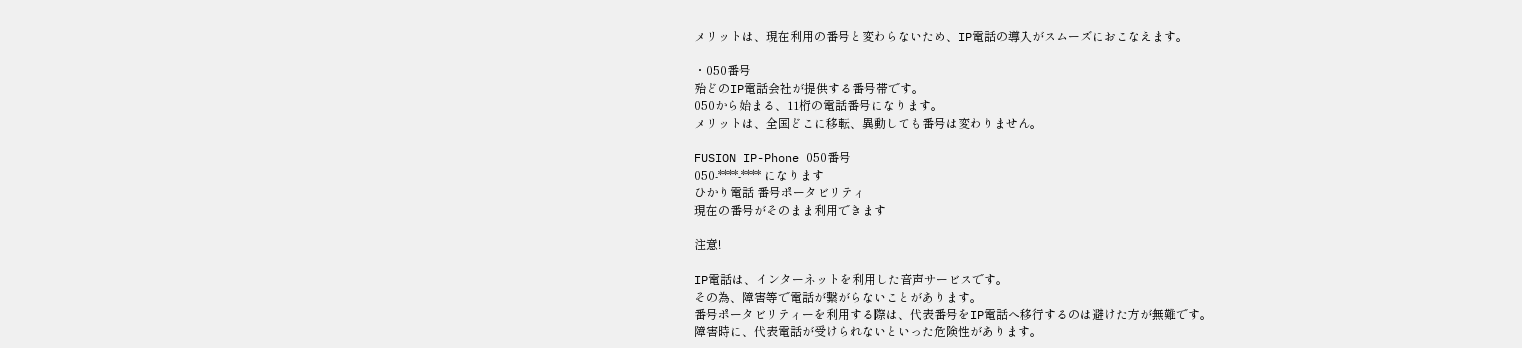メリットは、現在利用の番号と変わらないため、IP電話の導入がスムーズにおこなえます。

・050番号
殆どのIP電話会社が提供する番号帯です。
050から始まる、11桁の電話番号になります。
メリットは、全国どこに移転、異動しても番号は変わりません。

FUSION IP-Phone 050番号
050-****-**** になります
ひかり電話 番号ポータビリティ
現在の番号がそのまま利用できます

注意!

IP電話は、インターネットを利用した音声サービスです。
その為、障害等で電話が繋がらないことがあります。
番号ポータビリティーを利用する際は、代表番号をIP電話へ移行するのは避けた方が無難です。
障害時に、代表電話が受けられないといった危険性があります。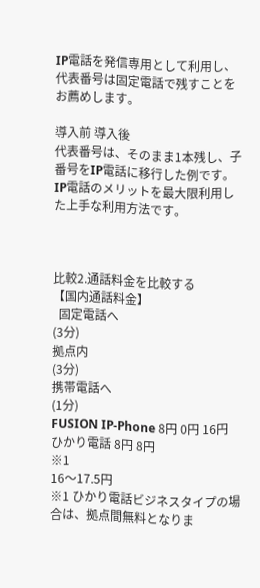IP電話を発信専用として利用し、代表番号は固定電話で残すことをお薦めします。

導入前 導入後
代表番号は、そのまま1本残し、子番号をIP電話に移行した例です。
IP電話のメリットを最大限利用した上手な利用方法です。



比較2.通話料金を比較する
【国内通話料金】
  固定電話へ
(3分)
拠点内
(3分)
携帯電話へ
(1分)
FUSION IP-Phone 8円 0円 16円
ひかり電話 8円 8円
※1
16〜17.5円
※1 ひかり電話ビジネスタイプの場合は、拠点間無料となりま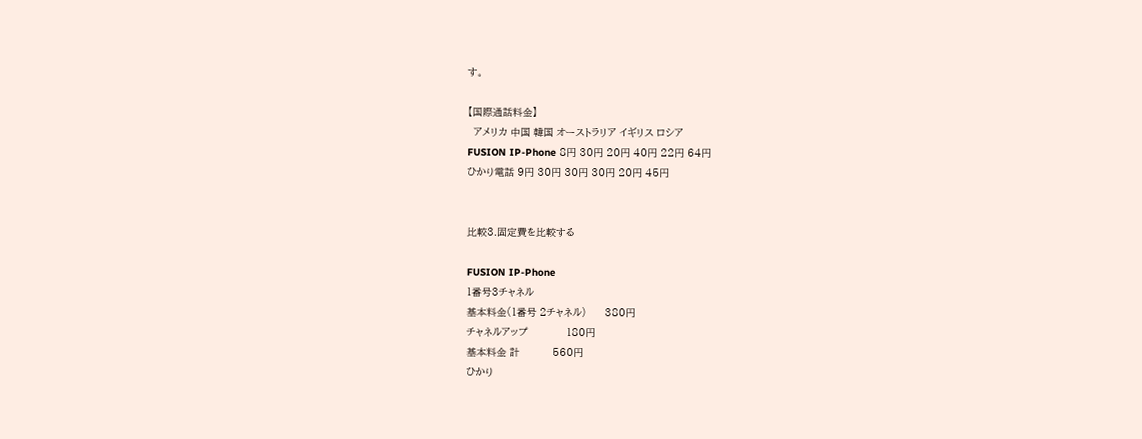す。

【国際通話料金】
  アメリカ 中国 韓国 オーストラリア イギリス ロシア
FUSION IP-Phone 8円 30円 20円 40円 22円 64円
ひかり電話 9円 30円 30円 30円 20円 45円


比較3.固定費を比較する

FUSION IP-Phone
1番号3チャネル
基本料金(1番号 2チャネル)      380円
チャネルアップ             180円
基本料金 計           560円
ひかり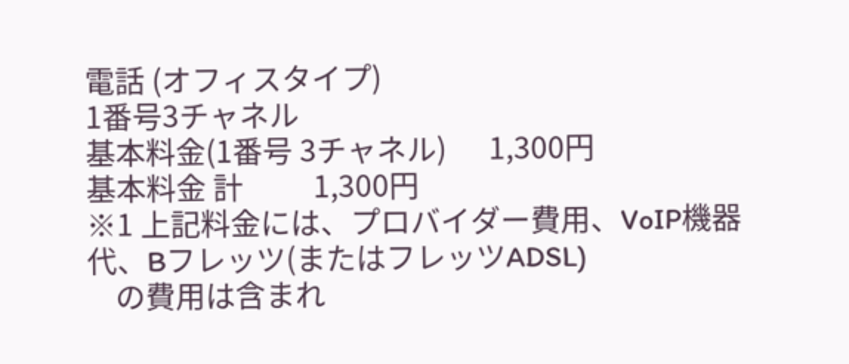電話 (オフィスタイプ)
1番号3チャネル
基本料金(1番号 3チャネル)      1,300円
基本料金 計          1,300円
※1 上記料金には、プロバイダー費用、VoIP機器代、Bフレッツ(またはフレッツADSL)
    の費用は含まれ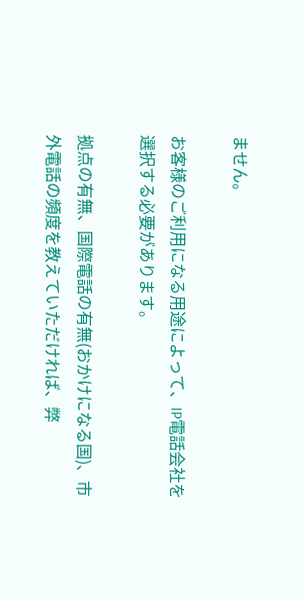ません。

お客様のご利用になる用途によって、IP電話会社を選択する必要があります。

拠点の有無、国際電話の有無(おかけになる国)、市外電話の頻度を教えていただければ、弊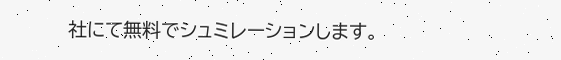社にて無料でシュミレーションします。